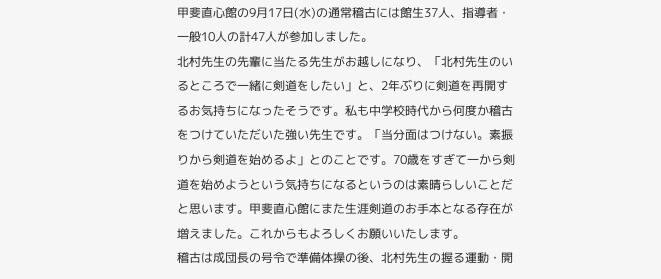甲斐直心館の9月17日(水)の通常稽古には館生37人、指導者・一般10人の計47人が参加しました。
北村先生の先輩に当たる先生がお越しになり、「北村先生のいるところで一緒に剣道をしたい」と、2年ぶりに剣道を再開するお気持ちになったそうです。私も中学校時代から何度か稽古をつけていただいた強い先生です。「当分面はつけない。素振りから剣道を始めるよ」とのことです。70歳をすぎて一から剣道を始めようという気持ちになるというのは素晴らしいことだと思います。甲斐直心館にまた生涯剣道のお手本となる存在が増えました。これからもよろしくお願いいたします。
稽古は成団長の号令で準備体操の後、北村先生の握る運動・開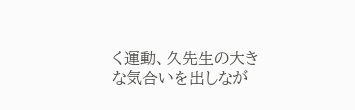く運動、久先生の大きな気合いを出しなが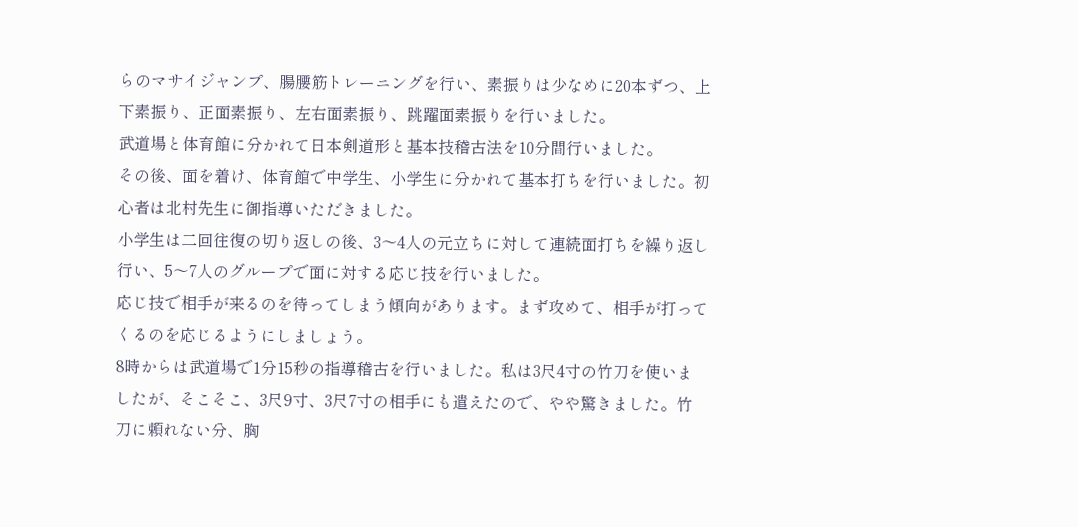らのマサイジャンプ、腸腰筋トレーニングを行い、素振りは少なめに20本ずつ、上下素振り、正面素振り、左右面素振り、跳躍面素振りを行いました。
武道場と体育館に分かれて日本剣道形と基本技稽古法を10分間行いました。
その後、面を着け、体育館で中学生、小学生に分かれて基本打ちを行いました。初心者は北村先生に御指導いただきました。
小学生は二回往復の切り返しの後、3〜4人の元立ちに対して連続面打ちを繰り返し行い、5〜7人のグループで面に対する応じ技を行いました。
応じ技で相手が来るのを待ってしまう傾向があります。まず攻めて、相手が打ってくるのを応じるようにしましょう。
8時からは武道場で1分15秒の指導稽古を行いました。私は3尺4寸の竹刀を使いましたが、そこそこ、3尺9寸、3尺7寸の相手にも遣えたので、やや驚きました。竹刀に頼れない分、胸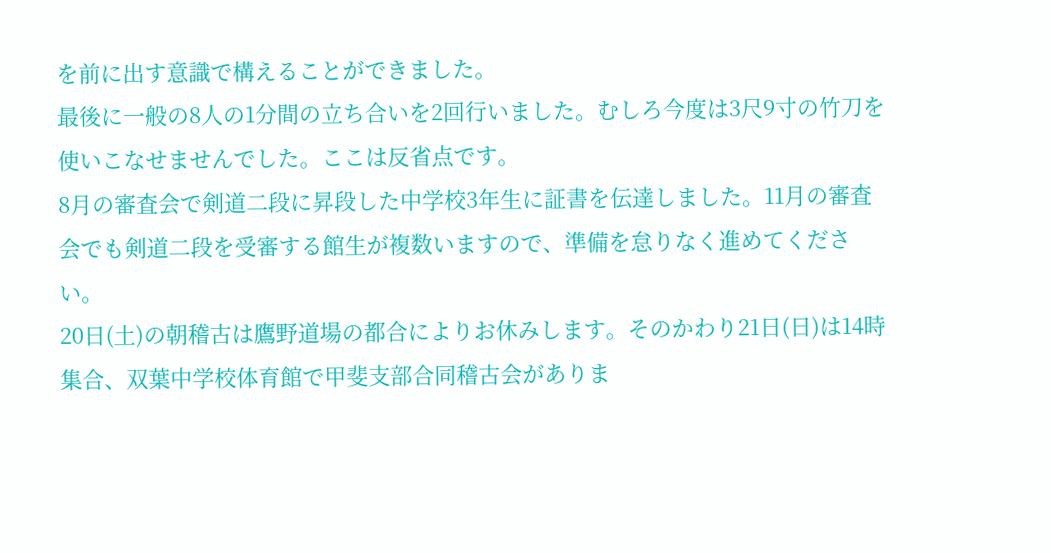を前に出す意識で構えることができました。
最後に一般の8人の1分間の立ち合いを2回行いました。むしろ今度は3尺9寸の竹刀を使いこなせませんでした。ここは反省点です。
8月の審査会で剣道二段に昇段した中学校3年生に証書を伝達しました。11月の審査会でも剣道二段を受審する館生が複数いますので、準備を怠りなく進めてください。
20日(土)の朝稽古は鷹野道場の都合によりお休みします。そのかわり21日(日)は14時集合、双葉中学校体育館で甲斐支部合同稽古会がありま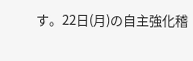す。22日(月)の自主強化稽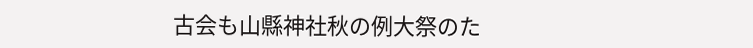古会も山縣神社秋の例大祭のた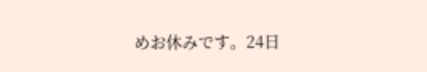めお休みです。24日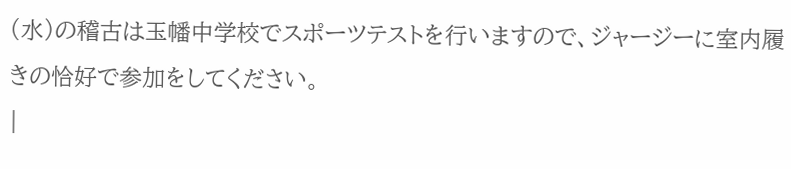(水)の稽古は玉幡中学校でスポーツテストを行いますので、ジャージーに室内履きの恰好で参加をしてください。
|